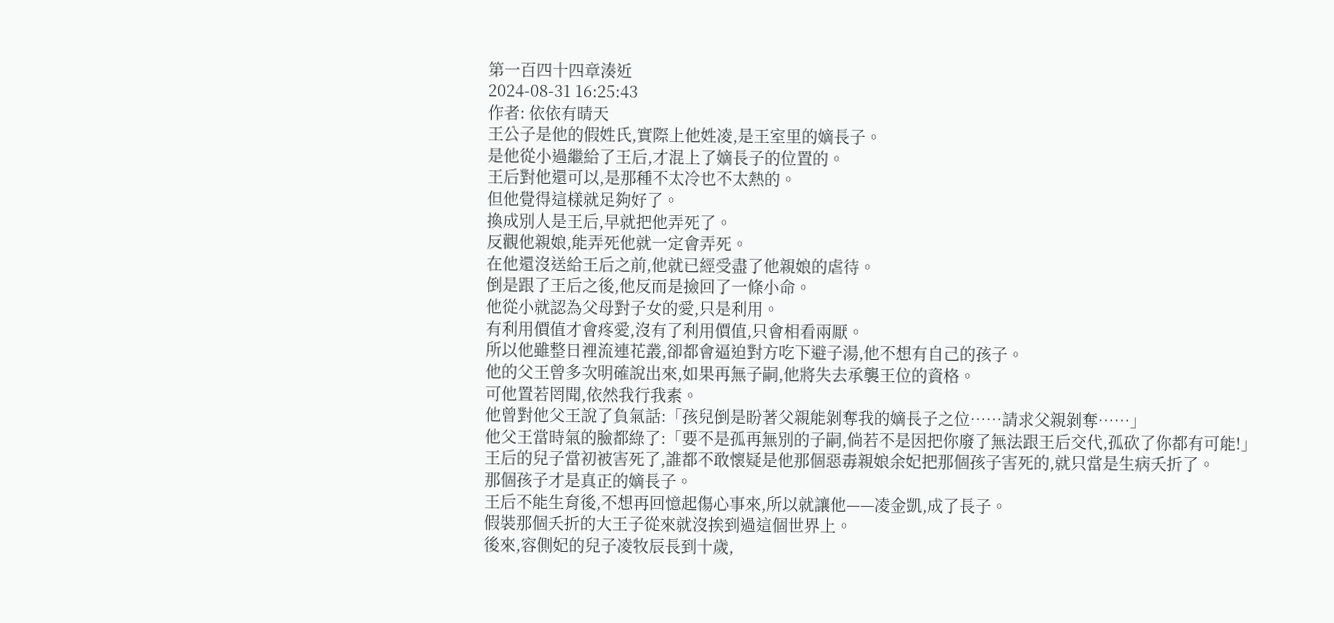第一百四十四章湊近
2024-08-31 16:25:43
作者: 依依有晴天
王公子是他的假姓氏,實際上他姓凌,是王室里的嫡長子。
是他從小過繼給了王后,才混上了嫡長子的位置的。
王后對他還可以,是那種不太冷也不太熱的。
但他覺得這樣就足夠好了。
換成別人是王后,早就把他弄死了。
反觀他親娘,能弄死他就一定會弄死。
在他還沒送給王后之前,他就已經受盡了他親娘的虐待。
倒是跟了王后之後,他反而是撿回了一條小命。
他從小就認為父母對子女的愛,只是利用。
有利用價值才會疼愛,沒有了利用價值,只會相看兩厭。
所以他雖整日裡流連花叢,卻都會逼迫對方吃下避子湯,他不想有自己的孩子。
他的父王曾多次明確說出來,如果再無子嗣,他將失去承襲王位的資格。
可他置若罔聞,依然我行我素。
他曾對他父王說了負氣話:「孩兒倒是盼著父親能剝奪我的嫡長子之位……請求父親剝奪……」
他父王當時氣的臉都綠了:「要不是孤再無別的子嗣,倘若不是因把你廢了無法跟王后交代,孤砍了你都有可能!」
王后的兒子當初被害死了,誰都不敢懷疑是他那個惡毒親娘余妃把那個孩子害死的,就只當是生病夭折了。
那個孩子才是真正的嫡長子。
王后不能生育後,不想再回憶起傷心事來,所以就讓他——凌金凱,成了長子。
假裝那個夭折的大王子從來就沒挨到過這個世界上。
後來,容側妃的兒子凌牧辰長到十歲,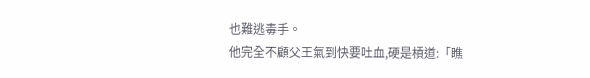也難逃毒手。
他完全不顧父王氣到快要吐血,硬是槓道:「瞧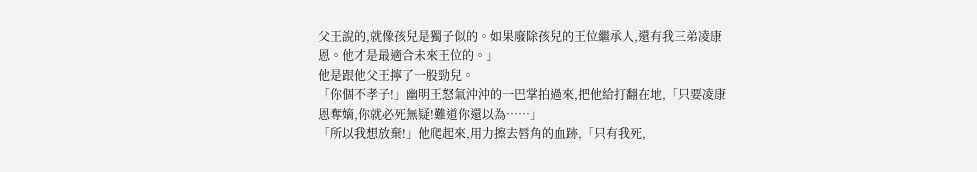父王說的,就像孩兒是獨子似的。如果廢除孩兒的王位繼承人,還有我三弟凌康恩。他才是最適合未來王位的。」
他是跟他父王擰了一股勁兒。
「你個不孝子!」幽明王怒氣沖沖的一巴掌拍過來,把他給打翻在地,「只要凌康恩奪嫡,你就必死無疑!難道你還以為……」
「所以我想放棄!」他爬起來,用力擦去唇角的血跡,「只有我死,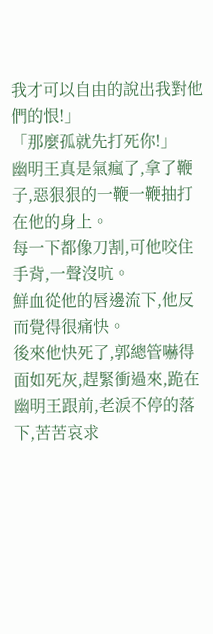我才可以自由的說出我對他們的恨!」
「那麼孤就先打死你!」
幽明王真是氣瘋了,拿了鞭子,惡狠狠的一鞭一鞭抽打在他的身上。
每一下都像刀割,可他咬住手背,一聲沒吭。
鮮血從他的唇邊流下,他反而覺得很痛快。
後來他快死了,郭總管嚇得面如死灰,趕緊衝過來,跪在幽明王跟前,老淚不停的落下,苦苦哀求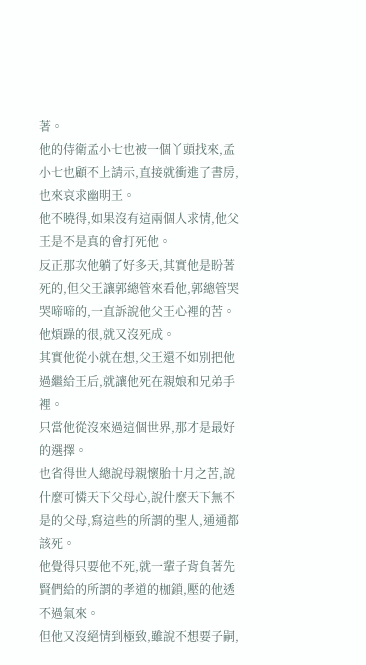著。
他的侍衛孟小七也被一個丫頭找來,孟小七也顧不上請示,直接就衝進了書房,也來哀求幽明王。
他不曉得,如果沒有這兩個人求情,他父王是不是真的會打死他。
反正那次他躺了好多天,其實他是盼著死的,但父王讓郭總管來看他,郭總管哭哭啼啼的,一直訴說他父王心裡的苦。
他煩躁的很,就又沒死成。
其實他從小就在想,父王還不如別把他過繼給王后,就讓他死在親娘和兄弟手裡。
只當他從沒來過這個世界,那才是最好的選擇。
也省得世人總說母親懷胎十月之苦,說什麼可憐天下父母心,說什麼天下無不是的父母,寫這些的所謂的聖人,通通都該死。
他覺得只要他不死,就一輩子背負著先賢們給的所謂的孝道的枷鎖,壓的他透不過氣來。
但他又沒絕情到極致,雖說不想要子嗣,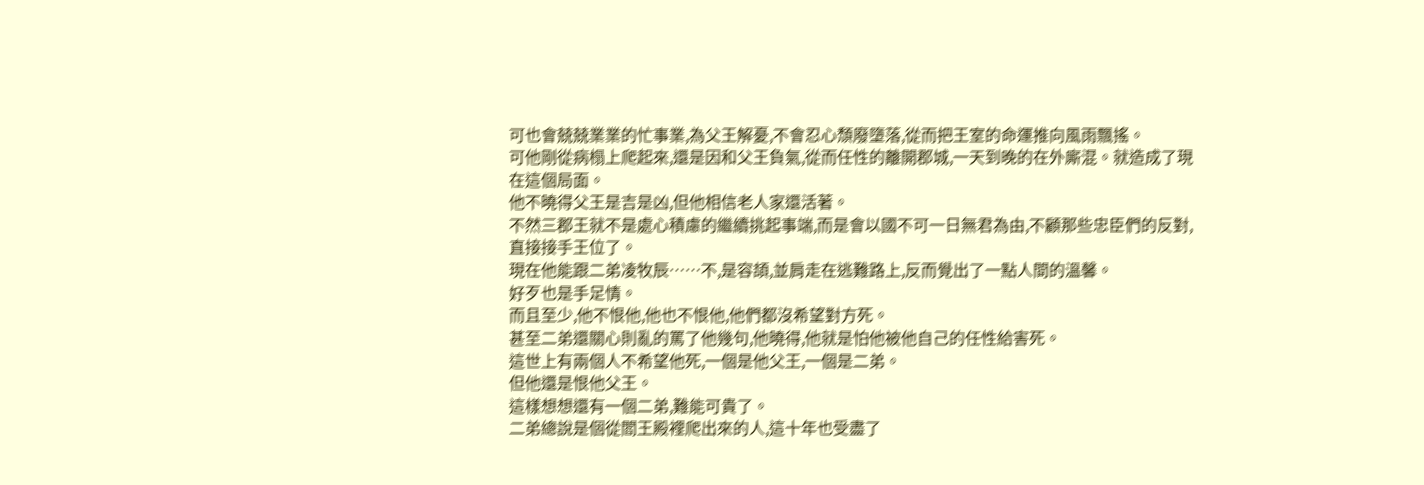可也會兢兢業業的忙事業,為父王解憂,不會忍心頹廢墮落,從而把王室的命運推向風雨飄搖。
可他剛從病榻上爬起來,還是因和父王負氣,從而任性的離開郡城,一天到晚的在外廝混。就造成了現在這個局面。
他不曉得父王是吉是凶,但他相信老人家還活著。
不然三郡王就不是處心積慮的繼續挑起事端,而是會以國不可一日無君為由,不顧那些忠臣們的反對,直接接手王位了。
現在他能跟二弟凌牧辰……不,是容頡,並肩走在逃難路上,反而覺出了一點人間的溫馨。
好歹也是手足情。
而且至少,他不恨他,他也不恨他,他們都沒希望對方死。
甚至二弟還關心則亂的罵了他幾句,他曉得,他就是怕他被他自己的任性給害死。
這世上有兩個人不希望他死,一個是他父王,一個是二弟。
但他還是恨他父王。
這樣想想還有一個二弟,難能可貴了。
二弟總說是個從閻王殿裡爬出來的人,這十年也受盡了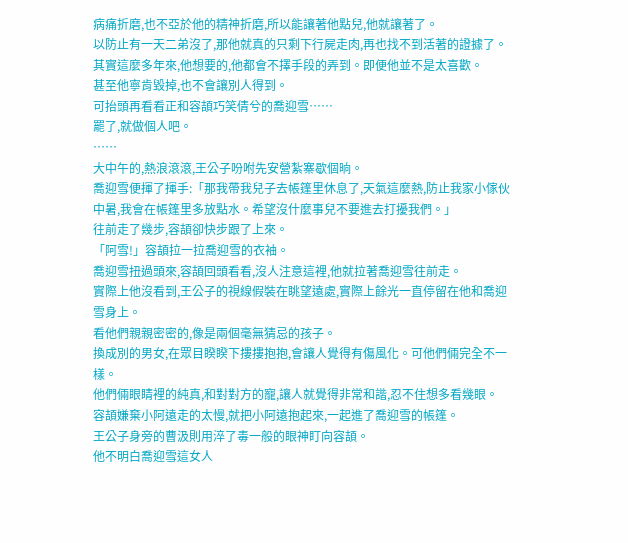病痛折磨,也不亞於他的精神折磨,所以能讓著他點兒,他就讓著了。
以防止有一天二弟沒了,那他就真的只剩下行屍走肉,再也找不到活著的證據了。
其實這麼多年來,他想要的,他都會不擇手段的弄到。即便他並不是太喜歡。
甚至他寧肯毀掉,也不會讓別人得到。
可抬頭再看看正和容頡巧笑倩兮的喬迎雪……
罷了,就做個人吧。
……
大中午的,熱浪滾滾,王公子吩咐先安營紮寨歇個晌。
喬迎雪便揮了揮手:「那我帶我兒子去帳篷里休息了,天氣這麼熱,防止我家小傢伙中暑,我會在帳篷里多放點水。希望沒什麼事兒不要進去打擾我們。」
往前走了幾步,容頡卻快步跟了上來。
「阿雪!」容頡拉一拉喬迎雪的衣袖。
喬迎雪扭過頭來,容頡回頭看看,沒人注意這裡,他就拉著喬迎雪往前走。
實際上他沒看到,王公子的視線假裝在眺望遠處,實際上餘光一直停留在他和喬迎雪身上。
看他們親親密密的,像是兩個毫無猜忌的孩子。
換成別的男女,在眾目睽睽下摟摟抱抱,會讓人覺得有傷風化。可他們倆完全不一樣。
他們倆眼睛裡的純真,和對對方的寵,讓人就覺得非常和諧,忍不住想多看幾眼。
容頡嫌棄小阿遠走的太慢,就把小阿遠抱起來,一起進了喬迎雪的帳篷。
王公子身旁的曹汲則用淬了毒一般的眼神盯向容頡。
他不明白喬迎雪這女人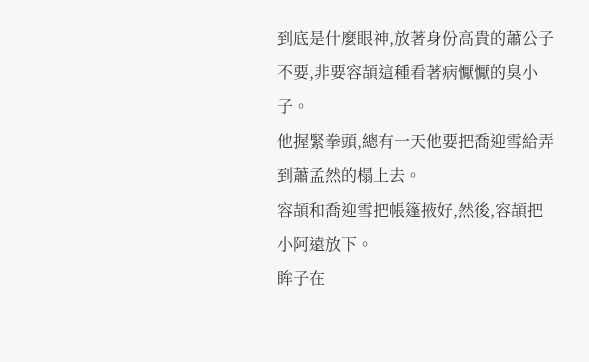到底是什麼眼神,放著身份高貴的蕭公子不要,非要容頡這種看著病懨懨的臭小子。
他握緊拳頭,總有一天他要把喬迎雪給弄到蕭孟然的榻上去。
容頡和喬迎雪把帳篷掖好,然後,容頡把小阿遠放下。
眸子在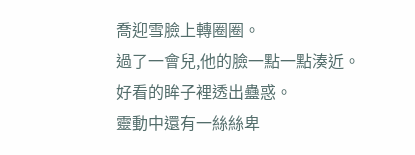喬迎雪臉上轉圈圈。
過了一會兒,他的臉一點一點湊近。
好看的眸子裡透出蠱惑。
靈動中還有一絲絲卑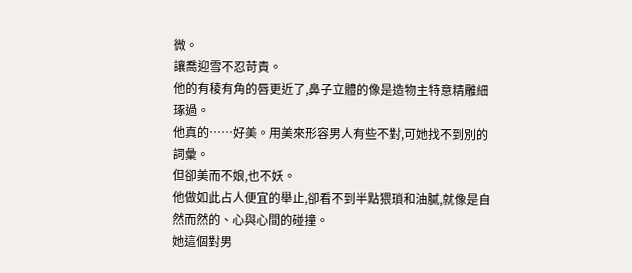微。
讓喬迎雪不忍苛責。
他的有稜有角的唇更近了,鼻子立體的像是造物主特意精雕細琢過。
他真的……好美。用美來形容男人有些不對,可她找不到別的詞彙。
但卻美而不娘,也不妖。
他做如此占人便宜的舉止,卻看不到半點猥瑣和油膩,就像是自然而然的、心與心間的碰撞。
她這個對男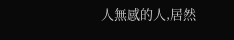人無感的人,居然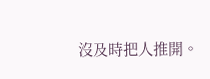沒及時把人推開。